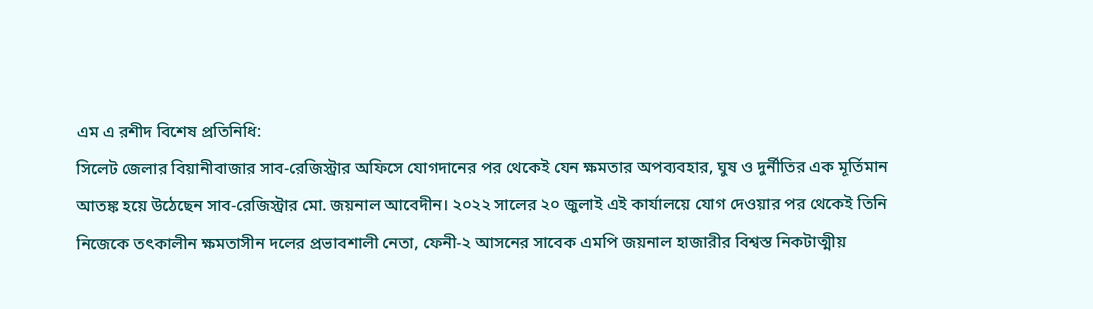এম এ রশীদ বিশেষ প্রতিনিধি:
সিলেট জেলার বিয়ানীবাজার সাব-রেজিস্ট্রার অফিসে যোগদানের পর থেকেই যেন ক্ষমতার অপব্যবহার, ঘুষ ও দুর্নীতির এক মূর্তিমান আতঙ্ক হয়ে উঠেছেন সাব-রেজিস্ট্রার মো. জয়নাল আবেদীন। ২০২২ সালের ২০ জুলাই এই কার্যালয়ে যোগ দেওয়ার পর থেকেই তিনি নিজেকে তৎকালীন ক্ষমতাসীন দলের প্রভাবশালী নেতা, ফেনী-২ আসনের সাবেক এমপি জয়নাল হাজারীর বিশ্বস্ত নিকটাত্মীয়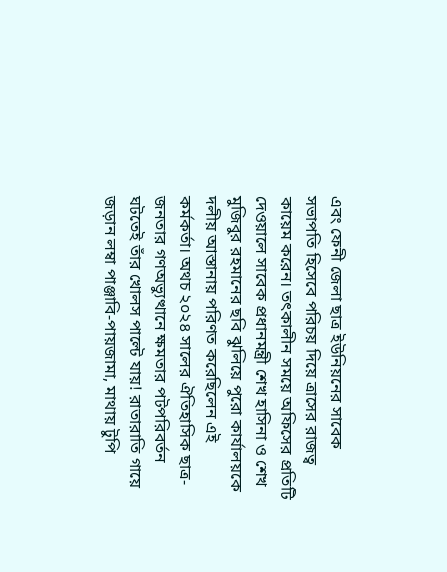এবং ফেনী জেলা ছাত্র ইউনিয়নের সাবেক সভাপতি হিসেবে পরিচয় দিয়ে ত্রাসের রাজত্ব কায়েম করেন। তৎকালীন সময়ে অফিসের প্রতিটি দেওয়ালে সাবেক প্রধানমন্ত্রী শেখ হাসিনা ও শেখ মুজিবুর রহমানের ছবি ঝুলিয়ে পুরো কার্যালয়কে দলীয় আস্তানায় পরিণত করেছিলেন এই কর্মকর্তা। অথচ ২০২৪ সালের ঐতিহাসিক ছাত্র-জনতার গণঅভ্যুত্থানে ক্ষমতার পটপরিবর্তন ঘটতেই তাঁর খোলস পাল্টে যায়! রাতারাতি গায়ে জড়ান লম্বা পাঞ্জাবি-পায়জামা, মাথায় টুপি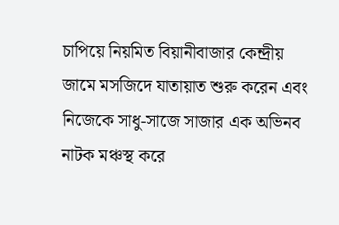চাপিয়ে নিয়মিত বিয়ানীবাজার কেন্দ্রীয় জামে মসজিদে যাতায়াত শুরু করেন এবং নিজেকে সাধু-সাজে সাজার এক অভিনব নাটক মঞ্চস্থ করে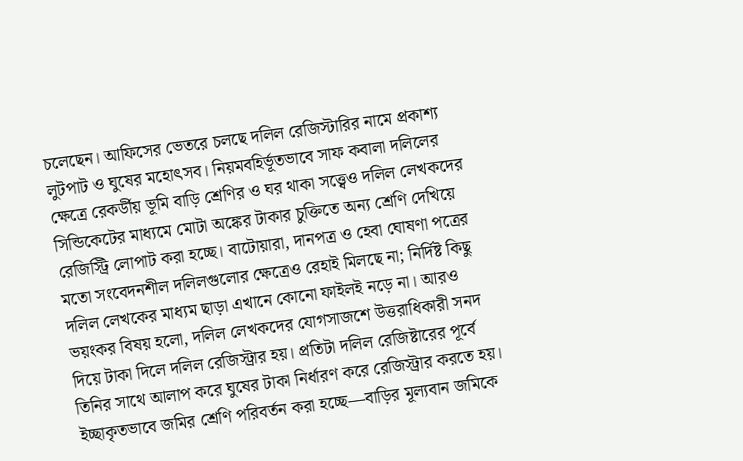চলেছেন। আফিসের ভেতরে চলছে দলিল রেজিস্টারির নামে প্রকাশ্য লুটপাট ও ঘুষের মহোৎসব। নিয়মবহির্ভূতভাবে সাফ কবালা দলিলের ক্ষেত্রে রেকর্ডীয় ভূমি বাড়ি শ্রেণির ও ঘর থাকা সত্ত্বেও দলিল লেখকদের সিন্ডিকেটের মাধ্যমে মোটা অঙ্কের টাকার চুক্তিতে অন্য শ্রেণি দেখিয়ে রেজিস্ট্রি লোপাট করা হচ্ছে। বাটোয়ারা, দানপত্র ও হেবা ঘোষণা পত্রের মতো সংবেদনশীল দলিলগুলোর ক্ষেত্রেও রেহাই মিলছে না; নির্দিষ্ট কিছু দলিল লেখকের মাধ্যম ছাড়া এখানে কোনো ফাইলই নড়ে না। আরও ভয়ংকর বিষয় হলো, দলিল লেখকদের যোগসাজশে উত্তরাধিকারী সনদ দিয়ে টাকা দিলে দলিল রেজিস্ট্রার হয়। প্রতিটা দলিল রেজিষ্টারের পূর্বে তিনির সাথে আলাপ করে ঘুষের টাকা নির্ধারণ করে রেজিস্ট্রার করতে হয়। ইচ্ছাকৃতভাবে জমির শ্রেণি পরিবর্তন করা হচ্ছে—বাড়ির মূল্যবান জমিকে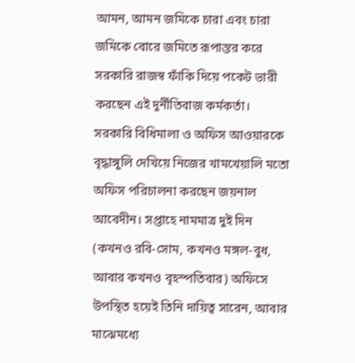আমন, আমন জমিকে চারা এবং চারা জমিকে বোরে জমিতে রূপান্তর করে সরকারি রাজস্ব ফাঁকি দিয়ে পকেট ভারী করছেন এই দুর্নীতিবাজ কর্মকর্তা।
সরকারি বিধিমালা ও অফিস আওয়ারকে বৃদ্ধাঙ্গুলি দেখিয়ে নিজের খামখেয়ালি মতো অফিস পরিচালনা করছেন জয়নাল আবেদীন। সপ্তাহে নামমাত্র দুই দিন (কখনও রবি-সোম, কখনও মঙ্গল-বুধ, আবার কখনও বৃহস্পতিবার) অফিসে উপস্থিত হয়েই তিনি দায়িত্ব সারেন, আবার মাঝেমধ্যে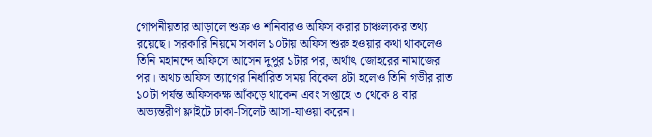গোপনীয়তার আড়ালে শুক্র ও শনিবারও অফিস করার চাঞ্চল্যকর তথ্য রয়েছে। সরকারি নিয়মে সকাল ১০টায় অফিস শুরু হওয়ার কথা থাকলেও তিনি মহানন্দে অফিসে আসেন দুপুর ১টার পর, অর্থাৎ জোহরের নামাজের পর। অথচ অফিস ত্যাগের নির্ধারিত সময় বিকেল ৪টা হলেও তিনি গভীর রাত ১০টা পর্যন্ত অফিসকক্ষ আঁকড়ে থাকেন এবং সপ্তাহে ৩ থেকে ৪ বার অভ্যন্তরীণ ফ্লাইটে ঢাকা-সিলেট আসা-যাওয়া করেন।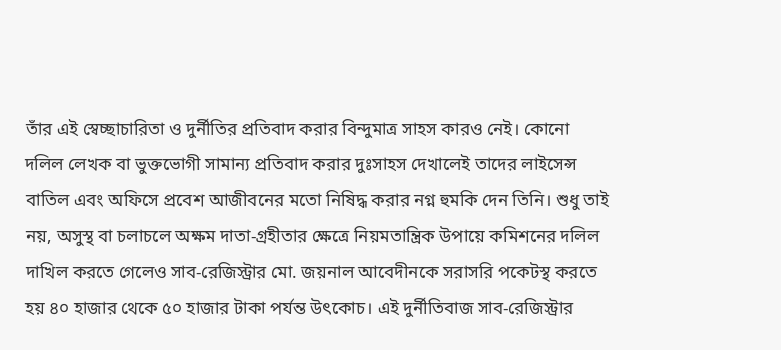তাঁর এই স্বেচ্ছাচারিতা ও দুর্নীতির প্রতিবাদ করার বিন্দুমাত্র সাহস কারও নেই। কোনো দলিল লেখক বা ভুক্তভোগী সামান্য প্রতিবাদ করার দুঃসাহস দেখালেই তাদের লাইসেন্স বাতিল এবং অফিসে প্রবেশ আজীবনের মতো নিষিদ্ধ করার নগ্ন হুমকি দেন তিনি। শুধু তাই নয়, অসুস্থ বা চলাচলে অক্ষম দাতা-গ্রহীতার ক্ষেত্রে নিয়মতান্ত্রিক উপায়ে কমিশনের দলিল দাখিল করতে গেলেও সাব-রেজিস্ট্রার মো. জয়নাল আবেদীনকে সরাসরি পকেটস্থ করতে হয় ৪০ হাজার থেকে ৫০ হাজার টাকা পর্যন্ত উৎকোচ। এই দুর্নীতিবাজ সাব-রেজিস্ট্রার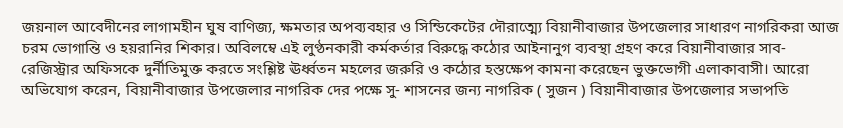জয়নাল আবেদীনের লাগামহীন ঘুষ বাণিজ্য, ক্ষমতার অপব্যবহার ও সিন্ডিকেটের দৌরাত্ম্যে বিয়ানীবাজার উপজেলার সাধারণ নাগরিকরা আজ চরম ভোগান্তি ও হয়রানির শিকার। অবিলম্বে এই লুণ্ঠনকারী কর্মকর্তার বিরুদ্ধে কঠোর আইনানুগ ব্যবস্থা গ্রহণ করে বিয়ানীবাজার সাব-রেজিস্ট্রার অফিসকে দুর্নীতিমুক্ত করতে সংশ্লিষ্ট ঊর্ধ্বতন মহলের জরুরি ও কঠোর হস্তক্ষেপ কামনা করেছেন ভুক্তভোগী এলাকাবাসী। আরো অভিযোগ করেন, বিয়ানীবাজার উপজেলার নাগরিক দের পক্ষে সু- শাসনের জন্য নাগরিক ( সুজন ) বিয়ানীবাজার উপজেলার সভাপতি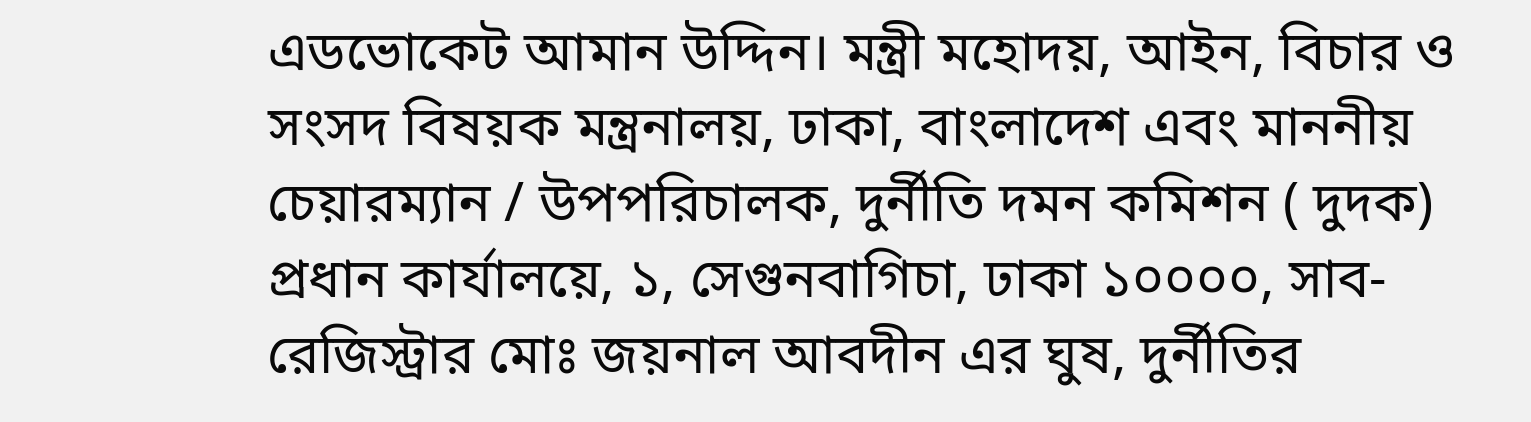এডভোকেট আমান উদ্দিন। মন্ত্রী মহোদয়, আইন, বিচার ও সংসদ বিষয়ক মন্ত্রনালয়, ঢাকা, বাংলাদেশ এবং মাননীয় চেয়ারম্যান / উপপরিচালক, দুর্নীতি দমন কমিশন ( দুদক) প্রধান কার্যালয়ে, ১, সেগুনবাগিচা, ঢাকা ১০০০০, সাব-রেজিস্ট্রার মোঃ জয়নাল আবদীন এর ঘুষ, দুর্নীতির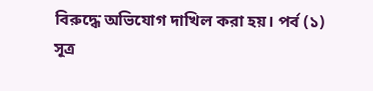বিরুদ্ধে অভিযোগ দাখিল করা হয়। পর্ব (১)
সূত্র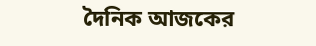দৈনিক আজকের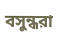বসুন্ধরা